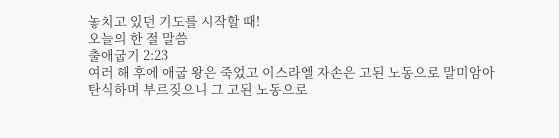놓치고 있던 기도를 시작할 때!
오늘의 한 절 말씀
출애굽기 2:23
여러 해 후에 애굽 왕은 죽었고 이스라엘 자손은 고된 노동으로 말미암아 탄식하며 부르짖으니 그 고된 노동으로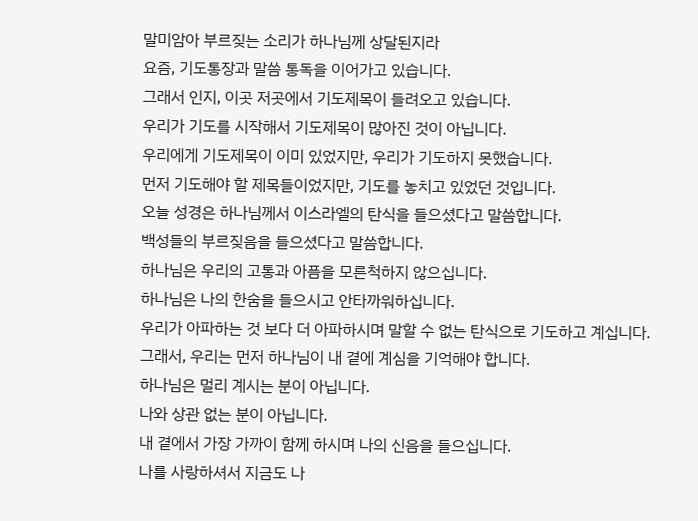말미암아 부르짖는 소리가 하나님께 상달된지라
요즘, 기도통장과 말씀 통독을 이어가고 있습니다.
그래서 인지, 이곳 저곳에서 기도제목이 들려오고 있습니다.
우리가 기도를 시작해서 기도제목이 많아진 것이 아닙니다.
우리에게 기도제목이 이미 있었지만, 우리가 기도하지 못했습니다.
먼저 기도해야 할 제목들이었지만, 기도를 놓치고 있었던 것입니다.
오늘 성경은 하나님께서 이스라엘의 탄식을 들으셨다고 말씀합니다.
백성들의 부르짖음을 들으셨다고 말씀합니다.
하나님은 우리의 고통과 아픔을 모른척하지 않으십니다.
하나님은 나의 한숨을 들으시고 안타까워하십니다.
우리가 아파하는 것 보다 더 아파하시며 말할 수 없는 탄식으로 기도하고 계십니다.
그래서, 우리는 먼저 하나님이 내 곁에 계심을 기억해야 합니다.
하나님은 멀리 계시는 분이 아닙니다.
나와 상관 없는 분이 아닙니다.
내 곁에서 가장 가까이 함께 하시며 나의 신음을 들으십니다.
나를 사랑하셔서 지금도 나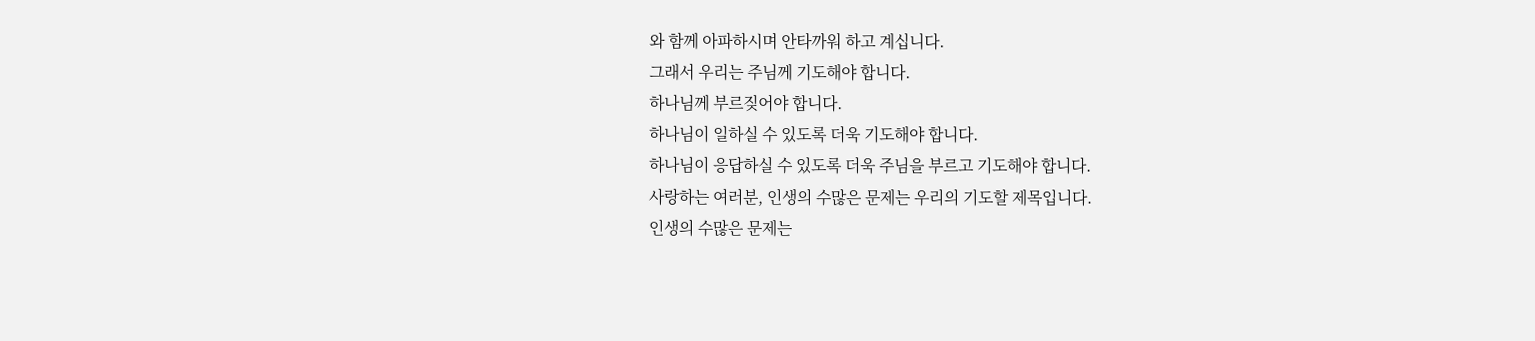와 함께 아파하시며 안타까워 하고 계십니다.
그래서 우리는 주님께 기도해야 합니다.
하나님께 부르짖어야 합니다.
하나님이 일하실 수 있도록 더욱 기도해야 합니다.
하나님이 응답하실 수 있도록 더욱 주님을 부르고 기도해야 합니다.
사랑하는 여러분, 인생의 수많은 문제는 우리의 기도할 제목입니다.
인생의 수많은 문제는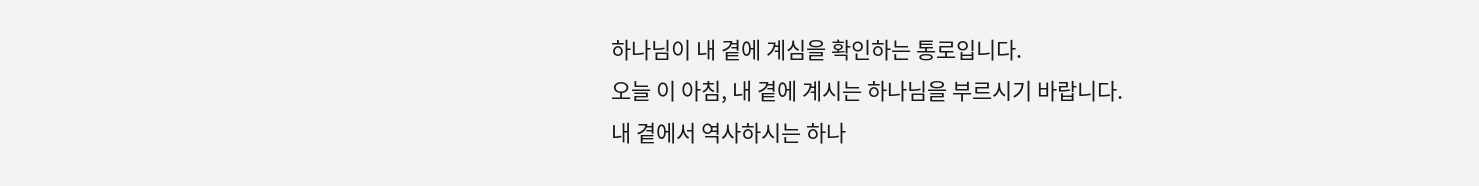하나님이 내 곁에 계심을 확인하는 통로입니다.
오늘 이 아침, 내 곁에 계시는 하나님을 부르시기 바랍니다.
내 곁에서 역사하시는 하나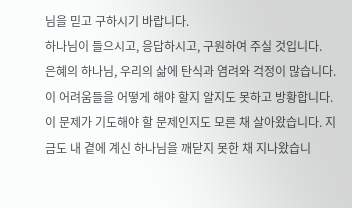님을 믿고 구하시기 바랍니다.
하나님이 들으시고, 응답하시고, 구원하여 주실 것입니다.
은혜의 하나님, 우리의 삶에 탄식과 염려와 걱정이 많습니다. 이 어려움들을 어떻게 해야 할지 알지도 못하고 방황합니다. 이 문제가 기도해야 할 문제인지도 모른 채 살아왔습니다. 지금도 내 곁에 계신 하나님을 깨닫지 못한 채 지나왔습니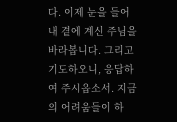다. 이제 눈을 들어 내 곁에 계신 주님을 바라봅니다. 그리고 기도하오니, 응답하여 주시옵소서. 지금의 어려움들이 하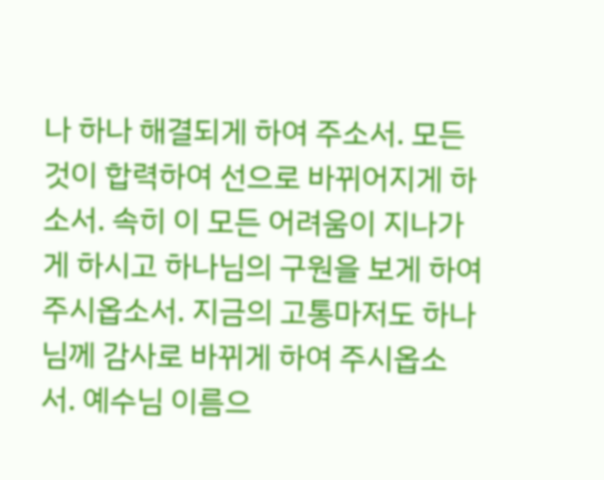나 하나 해결되게 하여 주소서. 모든 것이 합력하여 선으로 바뀌어지게 하소서. 속히 이 모든 어려움이 지나가게 하시고 하나님의 구원을 보게 하여 주시옵소서. 지금의 고통마저도 하나님께 감사로 바뀌게 하여 주시옵소서. 예수님 이름으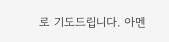로 기도드립니다. 아멘